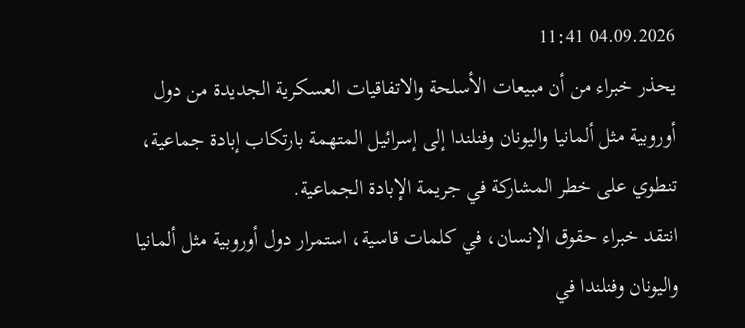04.09.2026 11:41
يحذر خبراء من أن مبيعات الأسلحة والاتفاقيات العسكرية الجديدة من دول أوروبية مثل ألمانيا واليونان وفنلندا إلى إسرائيل المتهمة بارتكاب إبادة جماعية، تنطوي على خطر المشاركة في جريمة الإبادة الجماعية.
انتقد خبراء حقوق الإنسان، في كلمات قاسية، استمرار دول أوروبية مثل ألمانيا واليونان وفنلندا في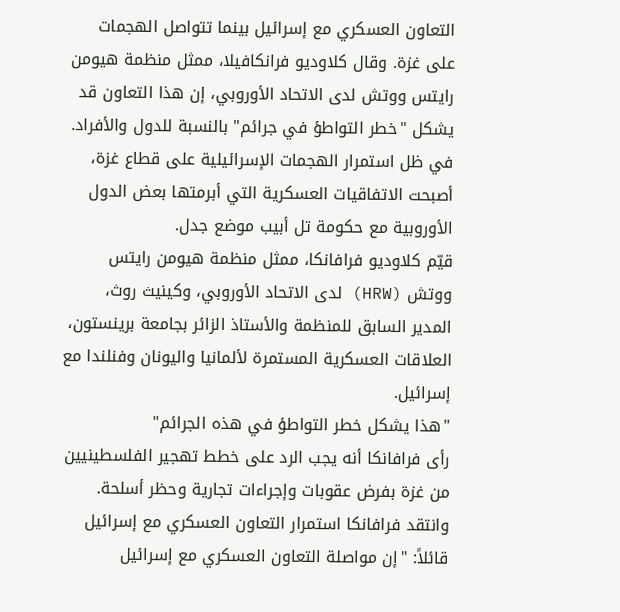التعاون العسكري مع إسرائيل بينما تتواصل الهجمات على غزة. وقال كلاوديو فرانكافيلا، ممثل منظمة هيومن رايتس ووتش لدى الاتحاد الأوروبي، إن هذا التعاون قد يشكل "خطر التواطؤ في جرائم" بالنسبة للدول والأفراد.
في ظل استمرار الهجمات الإسرائيلية على قطاع غزة، أصبحت الاتفاقيات العسكرية التي أبرمتها بعض الدول الأوروبية مع حكومة تل أبيب موضع جدل.
قيّم كلاوديو فرافانكا، ممثل منظمة هيومن رايتس ووتش (HRW) لدى الاتحاد الأوروبي، وكينيث روث، المدير السابق للمنظمة والأستاذ الزائر بجامعة برينستون، العلاقات العسكرية المستمرة لألمانيا واليونان وفنلندا مع إسرائيل.
"هذا يشكل خطر التواطؤ في هذه الجرائم"
رأى فرافانكا أنه يجب الرد على خطط تهجير الفلسطينيين من غزة بفرض عقوبات وإجراءات تجارية وحظر أسلحة.
وانتقد فرافانكا استمرار التعاون العسكري مع إسرائيل قائلاً: "إن مواصلة التعاون العسكري مع إسرائيل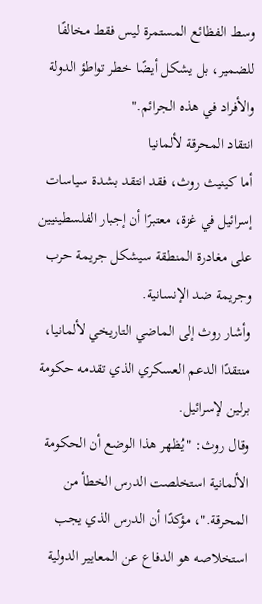وسط الفظائع المستمرة ليس فقط مخالفًا للضمير، بل يشكل أيضًا خطر تواطؤ الدولة والأفراد في هذه الجرائم."
انتقاد المحرقة لألمانيا
أما كينيث روث، فقد انتقد بشدة سياسات إسرائيل في غزة، معتبرًا أن إجبار الفلسطينيين على مغادرة المنطقة سيشكل جريمة حرب وجريمة ضد الإنسانية.
وأشار روث إلى الماضي التاريخي لألمانيا، منتقدًا الدعم العسكري الذي تقدمه حكومة برلين لإسرائيل.
وقال روث: "يُظهر هذا الوضع أن الحكومة الألمانية استخلصت الدرس الخطأ من المحرقة."، مؤكدًا أن الدرس الذي يجب استخلاصه هو الدفاع عن المعايير الدولية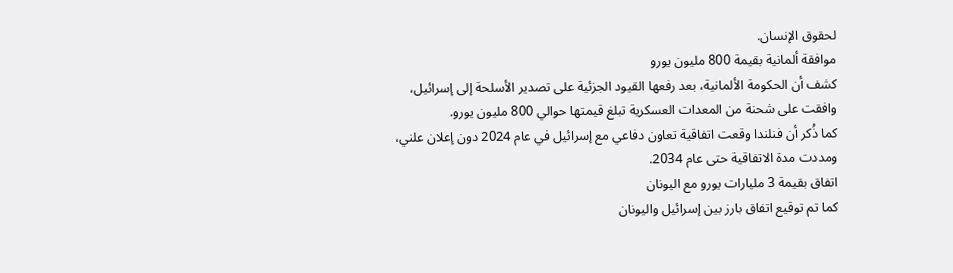لحقوق الإنسان.
موافقة ألمانية بقيمة 800 مليون يورو
كشف أن الحكومة الألمانية، بعد رفعها القيود الجزئية على تصدير الأسلحة إلى إسرائيل، وافقت على شحنة من المعدات العسكرية تبلغ قيمتها حوالي 800 مليون يورو.
كما ذُكر أن فنلندا وقعت اتفاقية تعاون دفاعي مع إسرائيل في عام 2024 دون إعلان علني، ومددت مدة الاتفاقية حتى عام 2034.
اتفاق بقيمة 3 مليارات يورو مع اليونان
كما تم توقيع اتفاق بارز بين إسرائيل واليونان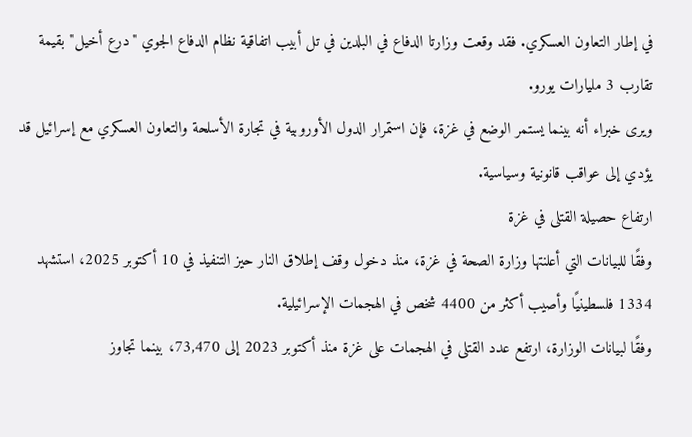في إطار التعاون العسكري. فقد وقعت وزارتا الدفاع في البلدين في تل أبيب اتفاقية نظام الدفاع الجوي "درع أخيل" بقيمة تقارب 3 مليارات يورو.
ويرى خبراء أنه بينما يستمر الوضع في غزة، فإن استمرار الدول الأوروبية في تجارة الأسلحة والتعاون العسكري مع إسرائيل قد يؤدي إلى عواقب قانونية وسياسية.
ارتفاع حصيلة القتلى في غزة
وفقًا للبيانات التي أعلنتها وزارة الصحة في غزة، منذ دخول وقف إطلاق النار حيز التنفيذ في 10 أكتوبر 2025، استشهد 1334 فلسطينيًا وأصيب أكثر من 4400 شخص في الهجمات الإسرائيلية.
وفقًا لبيانات الوزارة، ارتفع عدد القتلى في الهجمات على غزة منذ أكتوبر 2023 إلى 73,470، بينما تجاوز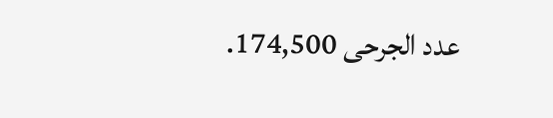عدد الجرحى 174,500.